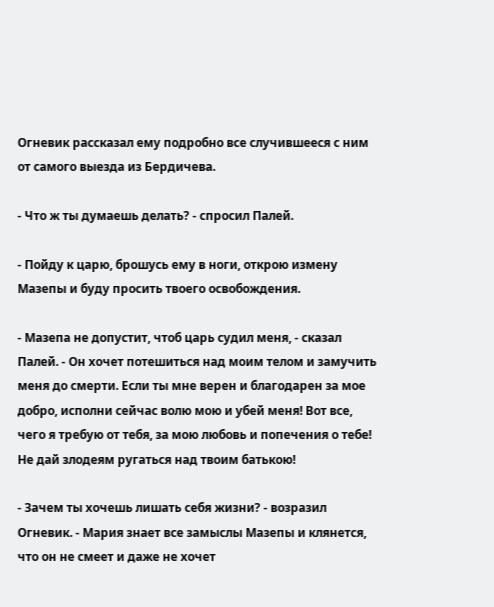Огневик рассказал ему подробно все случившееся с ним от самого выезда из Бердичева.

- Что ж ты думаешь делать? - спросил Палей.

- Пойду к царю, брошусь ему в ноги, открою измену Мазепы и буду просить твоего освобождения.

- Мазепа не допустит, чтоб царь судил меня, - сказал Палей. - Он хочет потешиться над моим телом и замучить меня до смерти. Если ты мне верен и благодарен за мое добро, исполни сейчас волю мою и убей меня! Вот все, чего я требую от тебя, за мою любовь и попечения о тебе! Не дай злодеям ругаться над твоим батькою!

- Зачем ты хочешь лишать себя жизни? - возразил Огневик. - Мария знает все замыслы Мазепы и клянется, что он не смеет и даже не хочет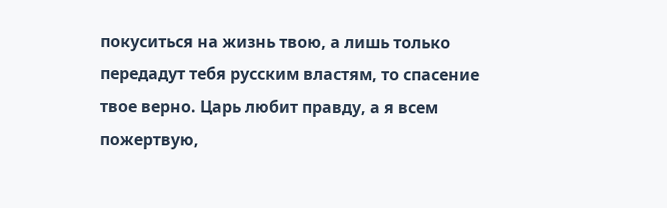покуситься на жизнь твою, а лишь только передадут тебя русским властям, то спасение твое верно. Царь любит правду, а я всем пожертвую,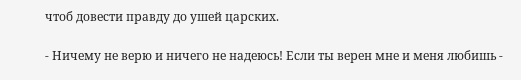чтоб довести правду до ушей царских.

- Ничему не верю и ничего не надеюсь! Если ты верен мне и меня любишь -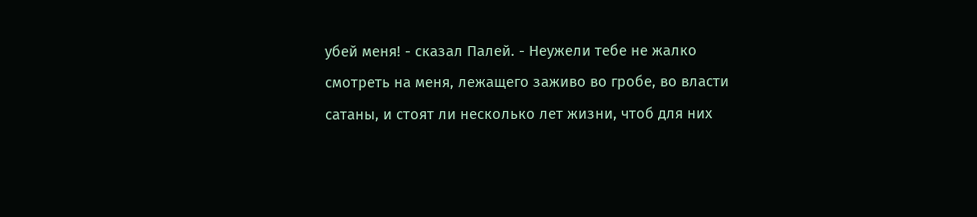убей меня! - сказал Палей. - Неужели тебе не жалко смотреть на меня, лежащего заживо во гробе, во власти сатаны, и стоят ли несколько лет жизни, чтоб для них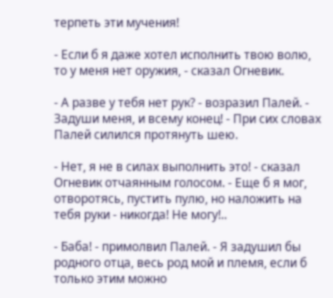терпеть эти мучения!

- Если б я даже хотел исполнить твою волю, то у меня нет оружия, - сказал Огневик.

- А разве у тебя нет рук? - возразил Палей. - Задуши меня, и всему конец! - При сих словах Палей силился протянуть шею.

- Нет, я не в силах выполнить это! - сказал Огневик отчаянным голосом. - Еще б я мог, отворотясь, пустить пулю, но наложить на тебя руки - никогда! Не могу!..

- Баба! - примолвил Палей. - Я задушил бы родного отца, весь род мой и племя, если б только этим можно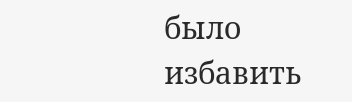было избавить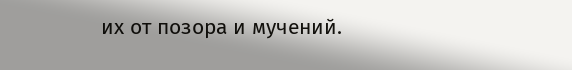их от позора и мучений.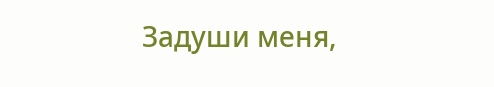Задуши меня,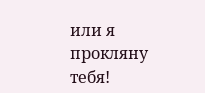или я прокляну тебя!